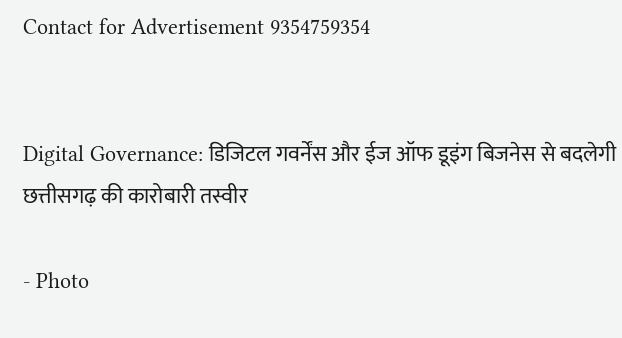Contact for Advertisement 9354759354


Digital Governance: डिजिटल गवर्नेंस और ईज ऑफ डूइंग बिजनेस से बदलेगी छत्तीसगढ़ की कारोबारी तस्वीर

- Photo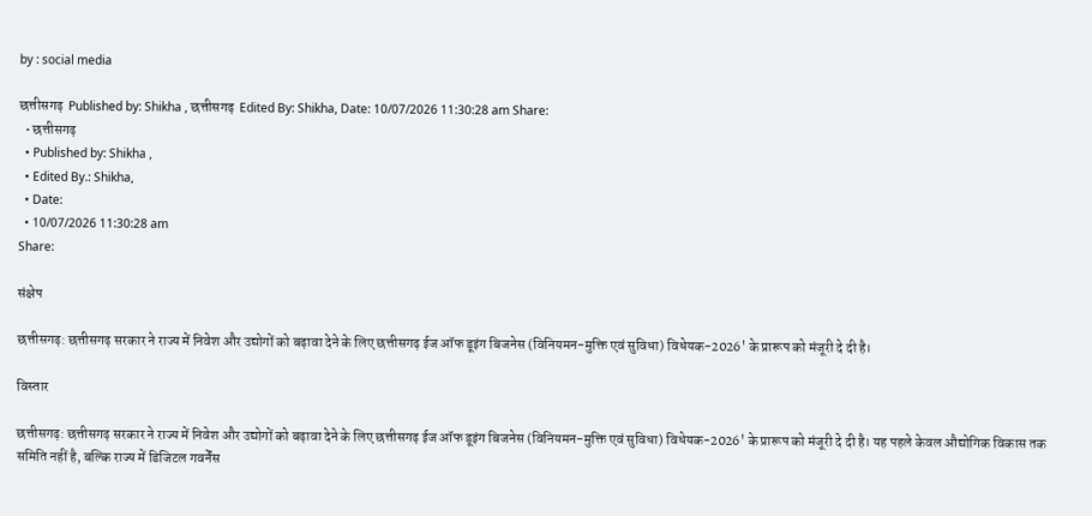by : social media

छत्तीसगढ़  Published by: Shikha , छत्तीसगढ़  Edited By: Shikha, Date: 10/07/2026 11:30:28 am Share:
  • छत्तीसगढ़
  • Published by: Shikha ,
  • Edited By.: Shikha,
  • Date:
  • 10/07/2026 11:30:28 am
Share:

संक्षेप

छत्तीसगढ़: छत्तीसगढ़ सरकार ने राज्य में निवेश और उद्योगों को बढ़ावा देने के लिए छत्तीसगढ़ ईज ऑफ डूइंग बिजनेस (विनियमन-मुक्ति एवं सुविधा) विधेयक-2026' के प्रारूप को मंजूरी दे दी है।

विस्तार

छत्तीसगढ़: छत्तीसगढ़ सरकार ने राज्य में निवेश और उद्योगों को बढ़ावा देने के लिए छत्तीसगढ़ ईज ऑफ डूइंग बिजनेस (विनियमन-मुक्ति एवं सुविधा) विधेयक-2026' के प्रारूप को मंजूरी दे दी है। यह पहले केवल औद्योगिक विकास तक समिति नहीं है, बल्कि राज्य में डिजिटल गवर्नेंस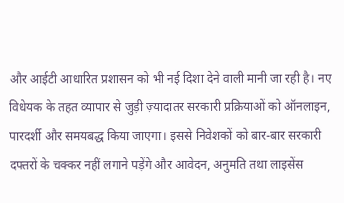और आईटी आधारित प्रशासन को भी नई दिशा देने वाली मानी जा रही है। नए विधेयक के तहत व्यापार से जुड़ी ज़्यादातर सरकारी प्रक्रियाओं को ऑनलाइन, पारदर्शी और समयबद्ध किया जाएगा। इससे निवेशकों को बार-बार सरकारी दफ्तरों के चक्कर नहीं लगाने पड़ेंगे और आवेदन, अनुमति तथा लाइसेंस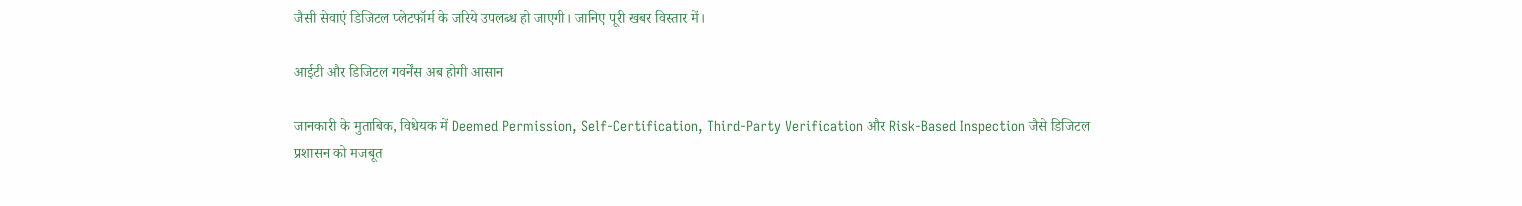जैसी सेवाएं डिजिटल प्लेटफॉर्म के जरिये उपलब्ध हो जाएगी। जानिए पूरी खबर विस्तार में।

आईटी और डिजिटल गवर्नेंस अब होगी आसान

जानकारी के मुताबिक, विधेयक में Deemed Permission, Self-Certification, Third-Party Verification और Risk-Based Inspection जैसे डिजिटल प्रशासन को मजबूत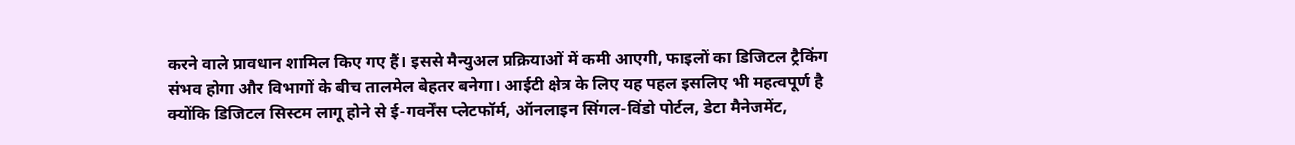करने वाले प्रावधान शामिल किए गए हैं। इससे मैन्युअल प्रक्रियाओं में कमी आएगी, फाइलों का डिजिटल ट्रैकिंग संभव होगा और विभागों के बीच तालमेल बेहतर बनेगा। आईटी क्षेत्र के लिए यह पहल इसलिए भी महत्वपूर्ण है क्योंकि डिजिटल सिस्टम लागू होने से ई-गवर्नेंस प्लेटफॉर्म, ऑनलाइन सिंगल-विंडो पोर्टल, डेटा मैनेजमेंट,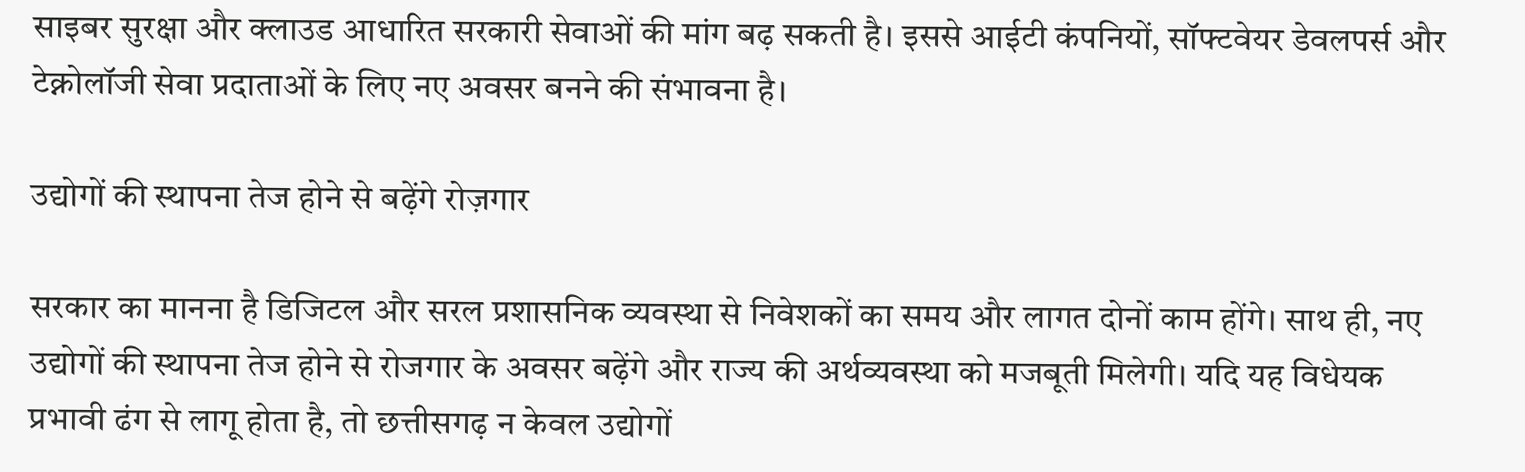साइबर सुरक्षा और क्लाउड आधारित सरकारी सेवाओं की मांग बढ़ सकती है। इससे आईटी कंपनियों, सॉफ्टवेयर डेवलपर्स और टेक्नोलॉजी सेवा प्रदाताओं के लिए नए अवसर बनने की संभावना है।

उद्योगों की स्थापना तेज होने से बढ़ेंगे रोज़गार

सरकार का मानना है डिजिटल और सरल प्रशासनिक व्यवस्था से निवेशकों का समय और लागत दोनों काम होंगे। साथ ही, नए उद्योगों की स्थापना तेज होने से रोजगार के अवसर बढ़ेंगे और राज्य की अर्थव्यवस्था को मजबूती मिलेगी। यदि यह विधेयक प्रभावी ढंग से लागू होता है, तो छत्तीसगढ़ न केवल उद्योगों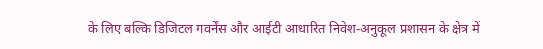के लिए बल्कि डिजिटल गवर्नेंस और आईटी आधारित निवेश-अनुकूल प्रशासन के क्षेत्र में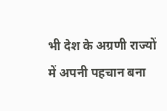भी देश के अग्रणी राज्यों में अपनी पहचान बना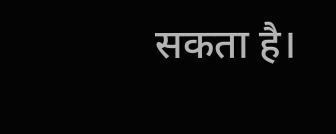सकता है।